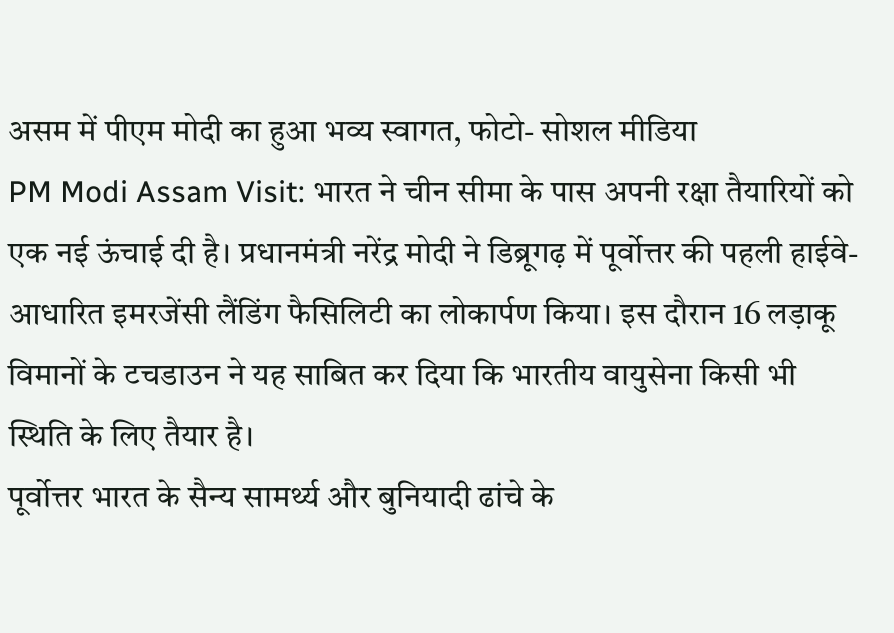असम में पीएम मोदी का हुआ भव्य स्वागत, फोटो- सोशल मीडिया
PM Modi Assam Visit: भारत ने चीन सीमा के पास अपनी रक्षा तैयारियों को एक नई ऊंचाई दी है। प्रधानमंत्री नरेंद्र मोदी ने डिब्रूगढ़ में पूर्वोत्तर की पहली हाईवे-आधारित इमरजेंसी लैंडिंग फैसिलिटी का लोकार्पण किया। इस दौरान 16 लड़ाकू विमानों के टचडाउन ने यह साबित कर दिया कि भारतीय वायुसेना किसी भी स्थिति के लिए तैयार है।
पूर्वोत्तर भारत के सैन्य सामर्थ्य और बुनियादी ढांचे के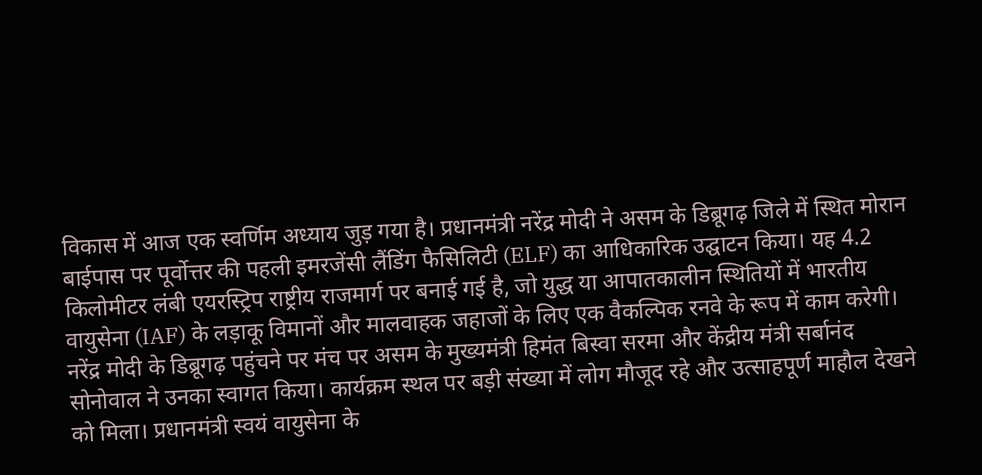विकास में आज एक स्वर्णिम अध्याय जुड़ गया है। प्रधानमंत्री नरेंद्र मोदी ने असम के डिब्रूगढ़ जिले में स्थित मोरान बाईपास पर पूर्वोत्तर की पहली इमरजेंसी लैंडिंग फैसिलिटी (ELF) का आधिकारिक उद्घाटन किया। यह 4.2 किलोमीटर लंबी एयरस्ट्रिप राष्ट्रीय राजमार्ग पर बनाई गई है, जो युद्ध या आपातकालीन स्थितियों में भारतीय वायुसेना (IAF) के लड़ाकू विमानों और मालवाहक जहाजों के लिए एक वैकल्पिक रनवे के रूप में काम करेगी।
नरेंद्र मोदी के डिब्रूगढ़ पहुंचने पर मंच पर असम के मुख्यमंत्री हिमंत बिस्वा सरमा और केंद्रीय मंत्री सर्बानंद सोनोवाल ने उनका स्वागत किया। कार्यक्रम स्थल पर बड़ी संख्या में लोग मौजूद रहे और उत्साहपूर्ण माहौल देखने को मिला। प्रधानमंत्री स्वयं वायुसेना के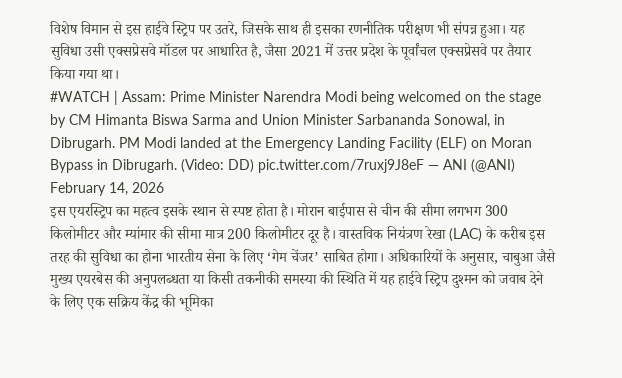विशेष विमान से इस हाईवे स्ट्रिप पर उतरे, जिसके साथ ही इसका रणनीतिक परीक्षण भी संपन्न हुआ। यह सुविधा उसी एक्सप्रेसवे मॉडल पर आधारित है, जैसा 2021 में उत्तर प्रदेश के पूर्वांचल एक्सप्रेसवे पर तैयार किया गया था।
#WATCH | Assam: Prime Minister Narendra Modi being welcomed on the stage by CM Himanta Biswa Sarma and Union Minister Sarbananda Sonowal, in Dibrugarh. PM Modi landed at the Emergency Landing Facility (ELF) on Moran Bypass in Dibrugarh. (Video: DD) pic.twitter.com/7ruxj9J8eF — ANI (@ANI) February 14, 2026
इस एयरस्ट्रिप का महत्व इसके स्थान से स्पष्ट होता है। मोरान बाईपास से चीन की सीमा लगभग 300 किलोमीटर और म्यांमार की सीमा मात्र 200 किलोमीटर दूर है। वास्तविक नियंत्रण रेखा (LAC) के करीब इस तरह की सुविधा का होना भारतीय सेना के लिए ‘गेम चेंजर’ साबित होगा। अधिकारियों के अनुसार, चाबुआ जैसे मुख्य एयरबेस की अनुपलब्धता या किसी तकनीकी समस्या की स्थिति में यह हाईवे स्ट्रिप दुश्मन को जवाब देने के लिए एक सक्रिय केंद्र की भूमिका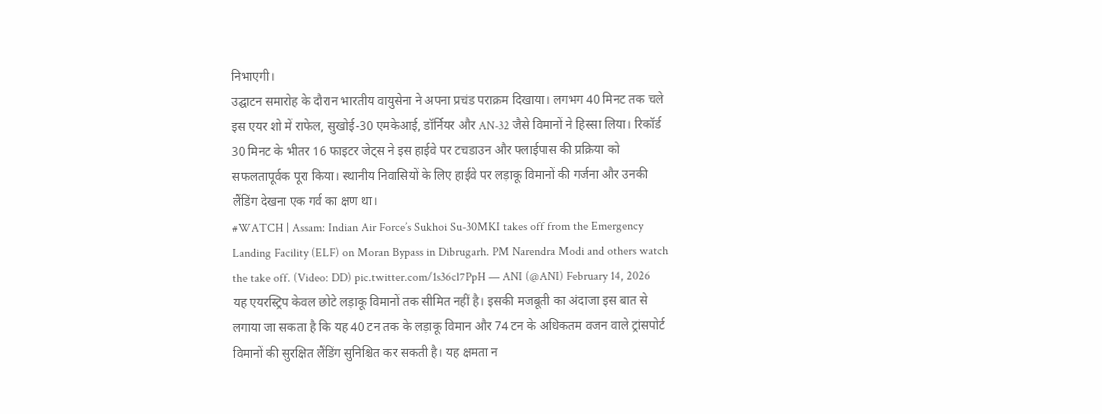निभाएगी।
उद्घाटन समारोह के दौरान भारतीय वायुसेना ने अपना प्रचंड पराक्रम दिखाया। लगभग 40 मिनट तक चले इस एयर शो में राफेल, सुखोई-30 एमकेआई, डॉर्नियर और AN-32 जैसे विमानों ने हिस्सा लिया। रिकॉर्ड 30 मिनट के भीतर 16 फाइटर जेट्स ने इस हाईवे पर टचडाउन और फ्लाईपास की प्रक्रिया को सफलतापूर्वक पूरा किया। स्थानीय निवासियों के लिए हाईवे पर लड़ाकू विमानों की गर्जना और उनकी लैंडिंग देखना एक गर्व का क्षण था।
#WATCH | Assam: Indian Air Force’s Sukhoi Su-30MKI takes off from the Emergency Landing Facility (ELF) on Moran Bypass in Dibrugarh. PM Narendra Modi and others watch the take off. (Video: DD) pic.twitter.com/1s36cl7PpH — ANI (@ANI) February 14, 2026
यह एयरस्ट्रिप केवल छोटे लड़ाकू विमानों तक सीमित नहीं है। इसकी मजबूती का अंदाजा इस बात से लगाया जा सकता है कि यह 40 टन तक के लड़ाकू विमान और 74 टन के अधिकतम वजन वाले ट्रांसपोर्ट विमानों की सुरक्षित लैंडिंग सुनिश्चित कर सकती है। यह क्षमता न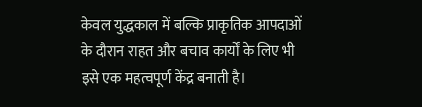केवल युद्धकाल में बल्कि प्राकृतिक आपदाओं के दौरान राहत और बचाव कार्यों के लिए भी इसे एक महत्वपूर्ण केंद्र बनाती है।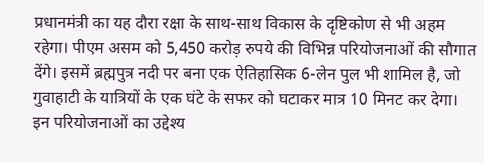प्रधानमंत्री का यह दौरा रक्षा के साथ-साथ विकास के दृष्टिकोण से भी अहम रहेगा। पीएम असम को 5,450 करोड़ रुपये की विभिन्न परियोजनाओं की सौगात देंगे। इसमें ब्रह्मपुत्र नदी पर बना एक ऐतिहासिक 6-लेन पुल भी शामिल है, जो गुवाहाटी के यात्रियों के एक घंटे के सफर को घटाकर मात्र 10 मिनट कर देगा। इन परियोजनाओं का उद्देश्य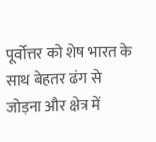पूर्वोत्तर को शेष भारत के साथ बेहतर ढंग से जोड़ना और क्षेत्र में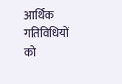आर्थिक गतिविधियों को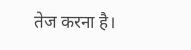तेज करना है।